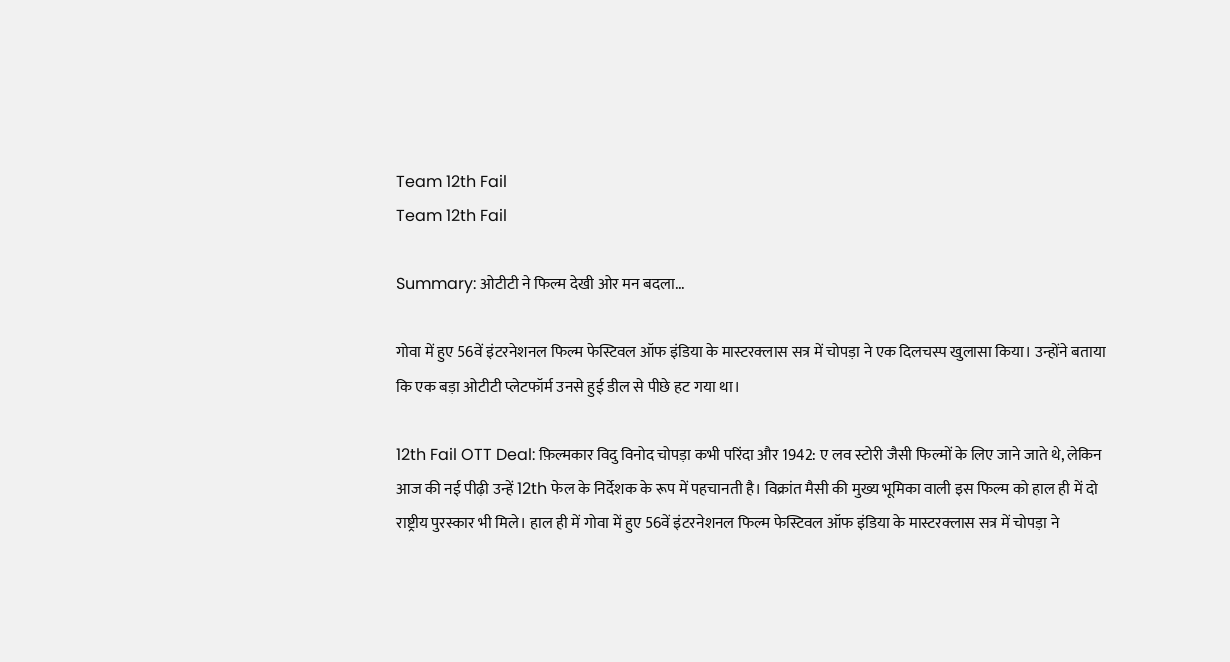Team 12th Fail
Team 12th Fail

Summary: ओटीटी ने फिल्म देखी ओर मन बदला...

गोवा में हुए 56वें इंटरनेशनल फिल्म फेस्टिवल ऑफ इंडिया के मास्टरक्लास सत्र में चोपड़ा ने एक दिलचस्प खुलासा किया। उन्होंने बताया कि एक बड़ा ओटीटी प्लेटफॉर्म उनसे हुई डील से पीछे हट गया था।

12th Fail OTT Deal: फ़िल्मकार विदु विनोद चोपड़ा कभी परिंदा और 1942: ए लव स्टोरी जैसी फिल्मों के लिए जाने जाते थे, लेकिन आज की नई पीढ़ी उन्हें 12th फेल के निर्देशक के रूप में पहचानती है। विक्रांत मैसी की मुख्य भूमिका वाली इस फिल्म को हाल ही में दो राष्ट्रीय पुरस्कार भी मिले। हाल ही में गोवा में हुए 56वें इंटरनेशनल फिल्म फेस्टिवल ऑफ इंडिया के मास्टरक्लास सत्र में चोपड़ा ने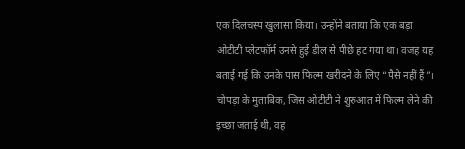एक दिलचस्प खुलासा किया। उन्होंने बताया कि एक बड़ा ओटीटी प्लेटफॉर्म उनसे हुई डील से पीछे हट गया था। वजह यह बताई गई कि उनके पास फिल्म खरीदने के लिए “पैसे नहीं हैं”। चोपड़ा के मुताबिक, जिस ओटीटी ने शुरुआत में फिल्म लेने की इच्छा जताई थी, वह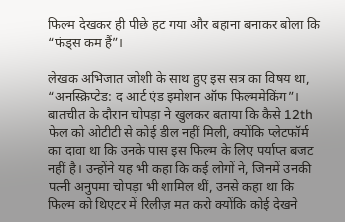फिल्म देखकर ही पीछे हट गया और बहाना बनाकर बोला कि “फंड्स कम हैं”।

लेखक अभिजात जोशी के साथ हुए इस सत्र का विषय था,  “अनस्क्रिप्टेड: द आर्ट एंड इमोशन ऑफ फिल्ममेकिंग”। बातचीत के दौरान चोपड़ा ने खुलकर बताया कि कैसे 12th फेल को ओटीटी से कोई डील नहीं मिली, क्योंकि प्लेटफॉर्म का दावा था कि उनके पास इस फिल्म के लिए पर्याप्त बजट नहीं है। उन्होंने यह भी कहा कि कई लोगों ने, जिनमें उनकी पत्नी अनुपमा चोपड़ा भी शामिल थीं, उनसे कहा था कि फिल्म को थिएटर में रिलीज़ मत करो क्योंकि कोई देखने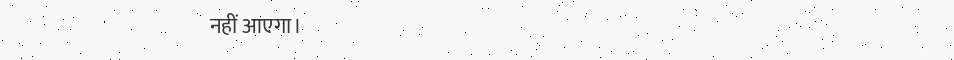नहीं आएगा।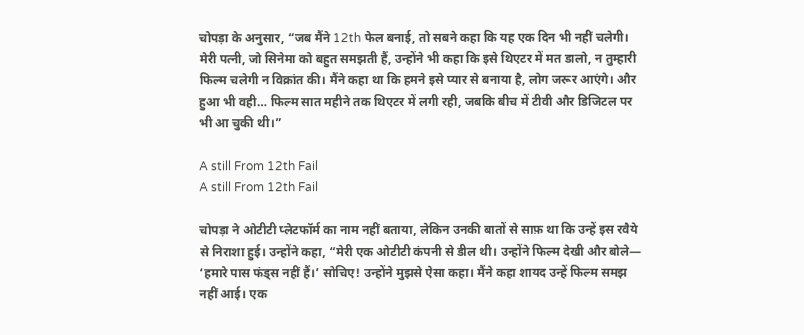चोपड़ा के अनुसार, “जब मैंने 12th फेल बनाई, तो सबने कहा कि यह एक दिन भी नहीं चलेगी। मेरी पत्नी, जो सिनेमा को बहुत समझती हैं, उन्होंने भी कहा कि इसे थिएटर में मत डालो, न तुम्हारी फिल्म चलेगी न विक्रांत की। मैंने कहा था कि हमने इसे प्यार से बनाया है, लोग जरूर आएंगे। और हुआ भी वही… फिल्म सात महीने तक थिएटर में लगी रही, जबकि बीच में टीवी और डिजिटल पर भी आ चुकी थी।”

A still From 12th Fail
A still From 12th Fail

चोपड़ा ने ओटीटी प्लेटफॉर्म का नाम नहीं बताया, लेकिन उनकी बातों से साफ़ था कि उन्हें इस रवैये से निराशा हुई। उन्होंने कहा, “मेरी एक ओटीटी कंपनी से डील थी। उन्होंने फिल्म देखी और बोले— ‘हमारे पास फंड्स नहीं हैं।’ सोचिए! उन्होंने मुझसे ऐसा कहा। मैंने कहा शायद उन्हें फिल्म समझ नहीं आई। एक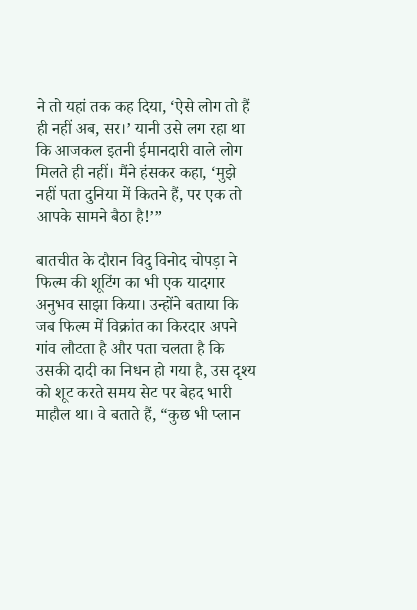ने तो यहां तक कह दिया, ‘ऐसे लोग तो हैं ही नहीं अब, सर।’ यानी उसे लग रहा था कि आजकल इतनी ईमानदारी वाले लोग मिलते ही नहीं। मैंने हंसकर कहा, ‘मुझे नहीं पता दुनिया में कितने हैं, पर एक तो आपके सामने बैठा है!’”

बातचीत के दौरान विदु विनोद चोपड़ा ने फिल्म की शूटिंग का भी एक यादगार अनुभव साझा किया। उन्होंने बताया कि जब फिल्म में विक्रांत का किरदार अपने गांव लौटता है और पता चलता है कि उसकी दादी का निधन हो गया है, उस दृश्य को शूट करते समय सेट पर बेहद भारी माहौल था। वे बताते हैं, “कुछ भी प्लान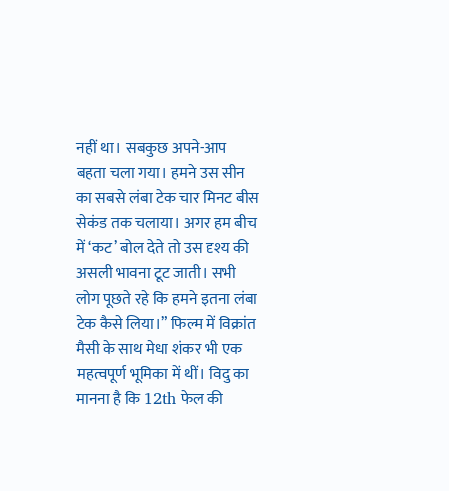नहीं था। सबकुछ अपने-आप बहता चला गया। हमने उस सीन का सबसे लंबा टेक चार मिनट बीस सेकंड तक चलाया। अगर हम बीच में ‘कट’ बोल देते तो उस दृश्य की असली भावना टूट जाती। सभी लोग पूछते रहे कि हमने इतना लंबा टेक कैसे लिया।” फिल्म में विक्रांत मैसी के साथ मेधा शंकर भी एक महत्वपूर्ण भूमिका में थीं। विदु का मानना है कि 12th फेल की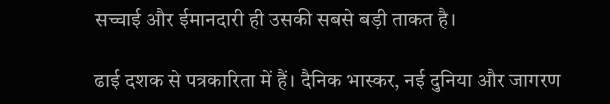सच्चाई और ईमानदारी ही उसकी सबसे बड़ी ताकत है।

ढाई दशक से पत्रकारिता में हैं। दैनिक भास्कर, नई दुनिया और जागरण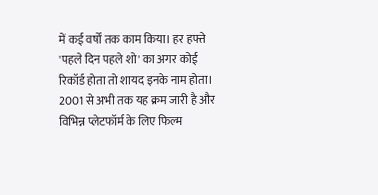में कई वर्षों तक काम किया। हर हफ्ते 'पहले दिन पहले शो' का अगर कोई रिकॉर्ड होता तो शायद इनके नाम होता। 2001 से अभी तक यह क्रम जारी है और विभिन्न प्लेटफॉर्म के लिए फिल्म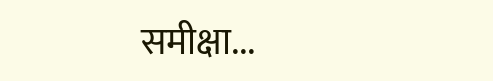समीक्षा...